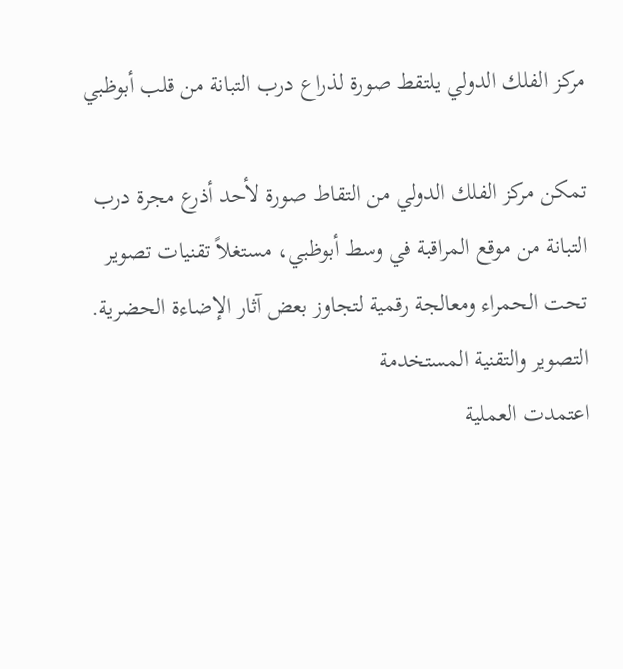مركز الفلك الدولي يلتقط صورة لذراع درب التبانة من قلب أبوظبي

تمكن مركز الفلك الدولي من التقاط صورة لأحد أذرع مجرة درب التبانة من موقع المراقبة في وسط أبوظبي، مستغلاً تقنيات تصوير تحت الحمراء ومعالجة رقمية لتجاوز بعض آثار الإضاءة الحضرية.
التصوير والتقنية المستخدمة
اعتمدت العملية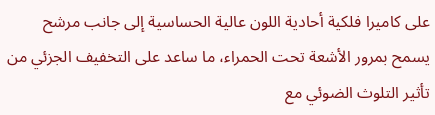على كاميرا فلكية أحادية اللون عالية الحساسية إلى جانب مرشح يسمح بمرور الأشعة تحت الحمراء، ما ساعد على التخفيف الجزئي من تأثير التلوث الضوئي مع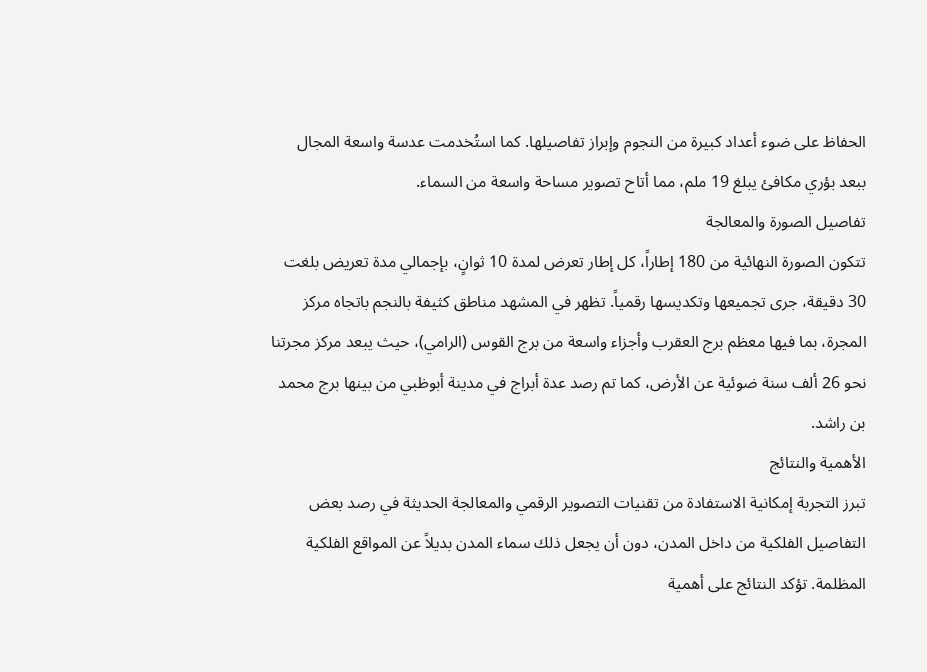الحفاظ على ضوء أعداد كبيرة من النجوم وإبراز تفاصيلها. كما استُخدمت عدسة واسعة المجال ببعد بؤري مكافئ يبلغ 19 ملم، مما أتاح تصوير مساحة واسعة من السماء.
تفاصيل الصورة والمعالجة
تتكون الصورة النهائية من 180 إطاراً، كل إطار تعرض لمدة 10 ثوانٍ، بإجمالي مدة تعريض بلغت 30 دقيقة، جرى تجميعها وتكديسها رقمياً. تظهر في المشهد مناطق كثيفة بالنجم باتجاه مركز المجرة، بما فيها معظم برج العقرب وأجزاء واسعة من برج القوس (الرامي)، حيث يبعد مركز مجرتنا نحو 26 ألف سنة ضوئية عن الأرض، كما تم رصد عدة أبراج في مدينة أبوظبي من بينها برج محمد بن راشد.
الأهمية والنتائج
تبرز التجربة إمكانية الاستفادة من تقنيات التصوير الرقمي والمعالجة الحديثة في رصد بعض التفاصيل الفلكية من داخل المدن، دون أن يجعل ذلك سماء المدن بديلاً عن المواقع الفلكية المظلمة. تؤكد النتائج على أهمية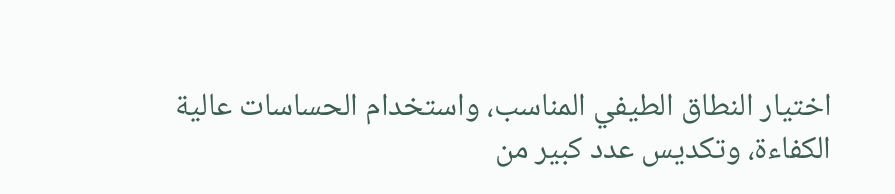اختيار النطاق الطيفي المناسب، واستخدام الحساسات عالية الكفاءة، وتكديس عدد كبير من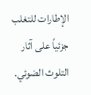الإطارات للتغلب جزئياً على آثار التلوث الضوئي.